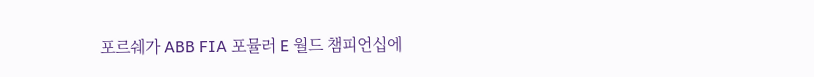포르쉐가 ABB FIA 포뮬러 E 월드 챔피언십에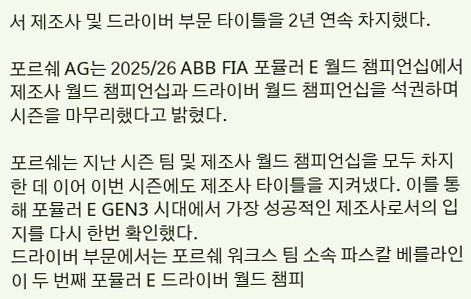서 제조사 및 드라이버 부문 타이틀을 2년 연속 차지했다.

포르쉐 AG는 2025/26 ABB FIA 포뮬러 E 월드 챔피언십에서 제조사 월드 챔피언십과 드라이버 월드 챔피언십을 석권하며 시즌을 마무리했다고 밝혔다.

포르쉐는 지난 시즌 팀 및 제조사 월드 챔피언십을 모두 차지한 데 이어 이번 시즌에도 제조사 타이틀을 지켜냈다. 이를 통해 포뮬러 E GEN3 시대에서 가장 성공적인 제조사로서의 입지를 다시 한번 확인했다.
드라이버 부문에서는 포르쉐 워크스 팀 소속 파스칼 베를라인이 두 번째 포뮬러 E 드라이버 월드 챔피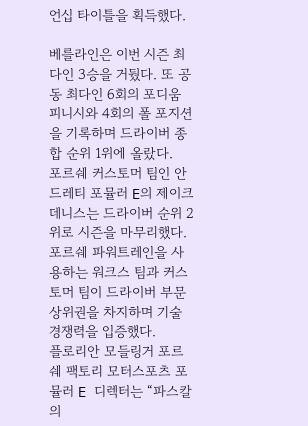언십 타이틀을 획득했다.

베를라인은 이번 시즌 최다인 3승을 거뒀다. 또 공동 최다인 6회의 포디움 피니시와 4회의 폴 포지션을 기록하며 드라이버 종합 순위 1위에 올랐다.
포르쉐 커스토머 팀인 안드레티 포뮬러 E의 제이크 데니스는 드라이버 순위 2위로 시즌을 마무리했다. 포르쉐 파워트레인을 사용하는 워크스 팀과 커스토머 팀이 드라이버 부문 상위권을 차지하며 기술 경쟁력을 입증했다.
플로리안 모들링거 포르쉐 팩토리 모터스포츠 포뮬러 E 디렉터는 “파스칼의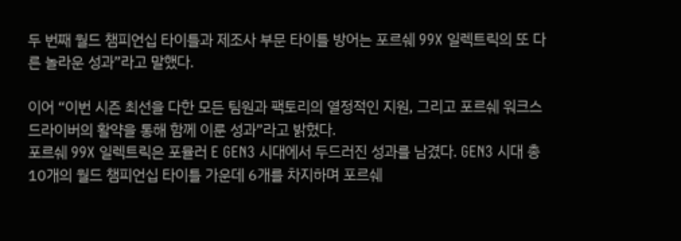두 번째 월드 챔피언십 타이틀과 제조사 부문 타이틀 방어는 포르쉐 99X 일렉트릭의 또 다른 놀라운 성과”라고 말했다.

이어 “이번 시즌 최선을 다한 모든 팀원과 팩토리의 열정적인 지원, 그리고 포르쉐 워크스 드라이버의 활약을 통해 함께 이룬 성과”라고 밝혔다.
포르쉐 99X 일렉트릭은 포뮬러 E GEN3 시대에서 두드러진 성과를 남겼다. GEN3 시대 총 10개의 월드 챔피언십 타이틀 가운데 6개를 차지하며 포르쉐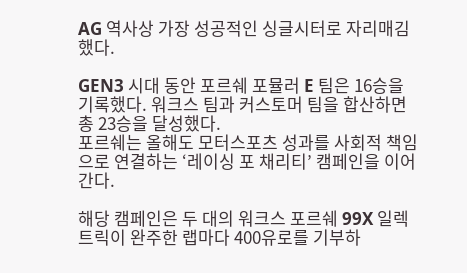AG 역사상 가장 성공적인 싱글시터로 자리매김했다.

GEN3 시대 동안 포르쉐 포뮬러 E 팀은 16승을 기록했다. 워크스 팀과 커스토머 팀을 합산하면 총 23승을 달성했다.
포르쉐는 올해도 모터스포츠 성과를 사회적 책임으로 연결하는 ‘레이싱 포 채리티’ 캠페인을 이어간다.

해당 캠페인은 두 대의 워크스 포르쉐 99X 일렉트릭이 완주한 랩마다 400유로를 기부하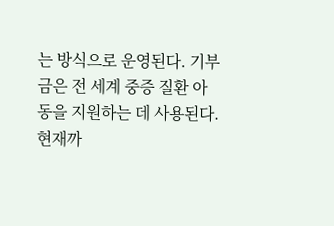는 방식으로 운영된다. 기부금은 전 세계 중증 질환 아동을 지원하는 데 사용된다.
현재까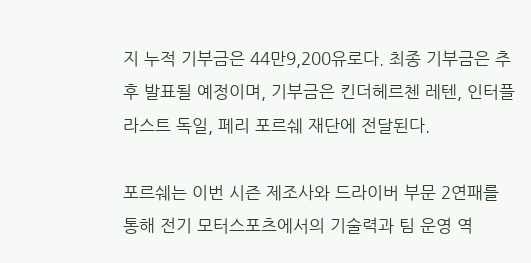지 누적 기부금은 44만9,200유로다. 최종 기부금은 추후 발표될 예정이며, 기부금은 킨더헤르첸 레텐, 인터플라스트 독일, 페리 포르쉐 재단에 전달된다.

포르쉐는 이번 시즌 제조사와 드라이버 부문 2연패를 통해 전기 모터스포츠에서의 기술력과 팀 운영 역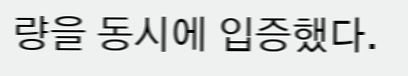량을 동시에 입증했다.